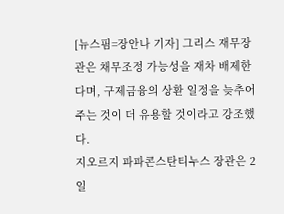[뉴스핌=장안나 기자] 그리스 재무장관은 채무조정 가능성을 재차 배제한다며, 구제금융의 상환 일정을 늦추어주는 것이 더 유용할 것이라고 강조했다.
지오르지 파파콘스탄티누스 장관은 2일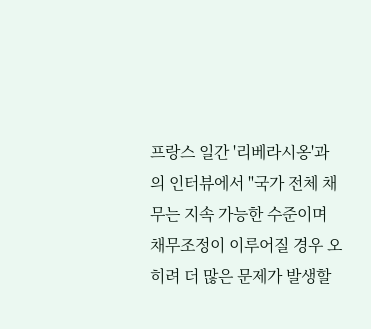프랑스 일간 '리베라시옹'과의 인터뷰에서 "국가 전체 채무는 지속 가능한 수준이며 채무조정이 이루어질 경우 오히려 더 많은 문제가 발생할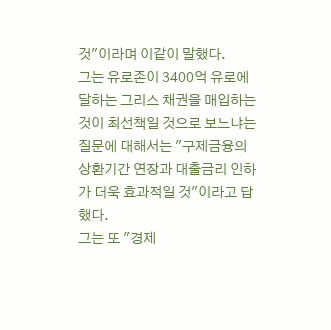것"이라며 이같이 말했다.
그는 유로존이 3400억 유로에 달하는 그리스 채권을 매입하는 것이 최선책일 것으로 보느냐는 질문에 대해서는 "구제금융의 상환기간 연장과 대출금리 인하가 더욱 효과적일 것"이라고 답했다.
그는 또 "경제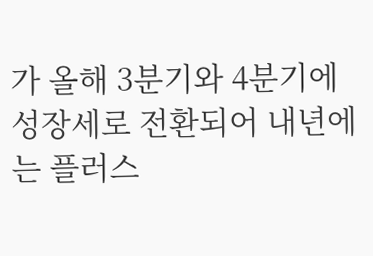가 올해 3분기와 4분기에 성장세로 전환되어 내년에는 플러스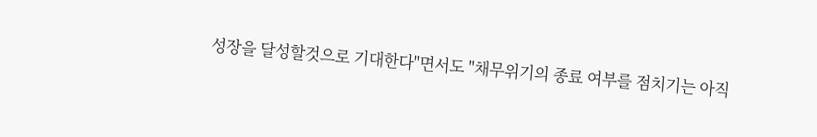성장을 달성할것으로 기대한다"면서도 "채무위기의 종료 여부를 점치기는 아직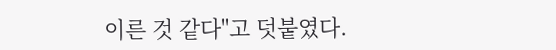이른 것 같다"고 덧붙였다.